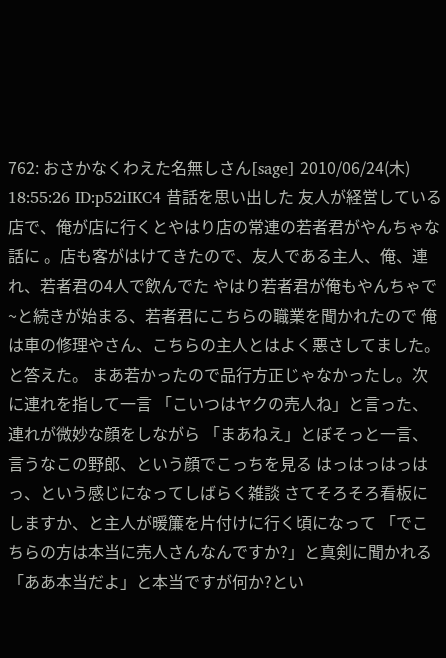762: おさかなくわえた名無しさん[sage] 2010/06/24(木) 18:55:26 ID:p52iIKC4 昔話を思い出した 友人が経営している店で、俺が店に行くとやはり店の常連の若者君がやんちゃな話に 。店も客がはけてきたので、友人である主人、俺、連れ、若者君の4人で飲んでた やはり若者君が俺もやんちゃで~と続きが始まる、若者君にこちらの職業を聞かれたので 俺は車の修理やさん、こちらの主人とはよく悪さしてました。と答えた。 まあ若かったので品行方正じゃなかったし。次に連れを指して一言 「こいつはヤクの売人ね」と言った、連れが微妙な顔をしながら 「まあねえ」とぼそっと一言、言うなこの野郎、という顔でこっちを見る はっはっはっはっ、という感じになってしばらく雑談 さてそろそろ看板にしますか、と主人が暖簾を片付けに行く頃になって 「でこちらの方は本当に売人さんなんですか?」と真剣に聞かれる 「ああ本当だよ」と本当ですが何か?とい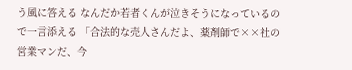う風に答える なんだか若者くんが泣きそうになっているので一言添える 「合法的な売人さんだよ、薬剤師で××社の営業マンだ、今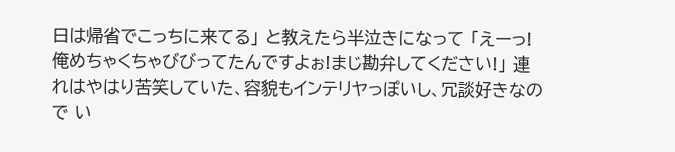日は帰省でこっちに来てる」 と教えたら半泣きになって 「えーっ!俺めちゃくちゃびびってたんですよぉ!まじ勘弁してください!」 連れはやはり苦笑していた、容貌もインテリヤっぽいし、冗談好きなので い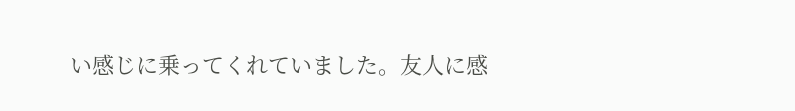い感じに乗ってくれていました。友人に感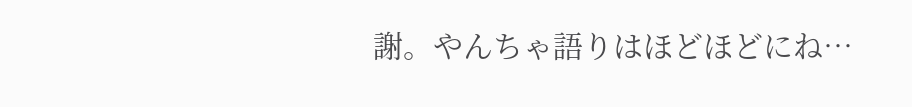謝。やんちゃ語りはほどほどにね…